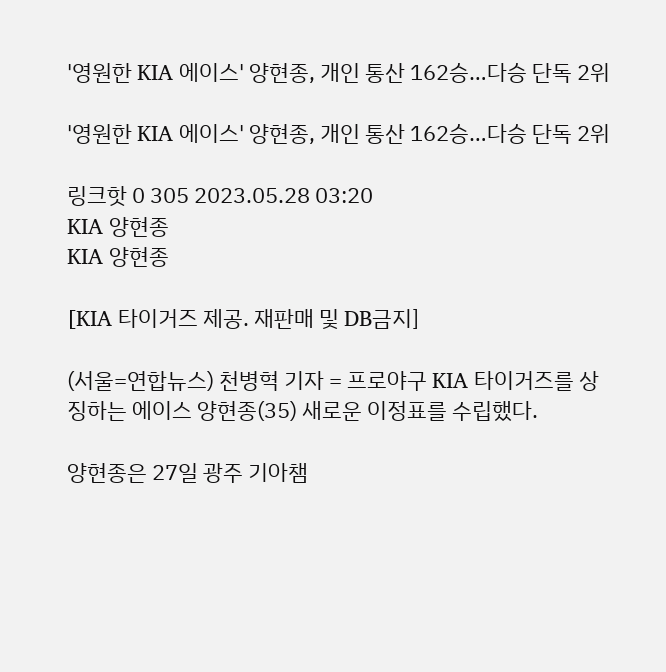'영원한 KIA 에이스' 양현종, 개인 통산 162승…다승 단독 2위

'영원한 KIA 에이스' 양현종, 개인 통산 162승…다승 단독 2위

링크핫 0 305 2023.05.28 03:20
KIA 양현종
KIA 양현종

[KIA 타이거즈 제공. 재판매 및 DB금지]

(서울=연합뉴스) 천병혁 기자 = 프로야구 KIA 타이거즈를 상징하는 에이스 양현종(35) 새로운 이정표를 수립했다.

양현종은 27일 광주 기아챔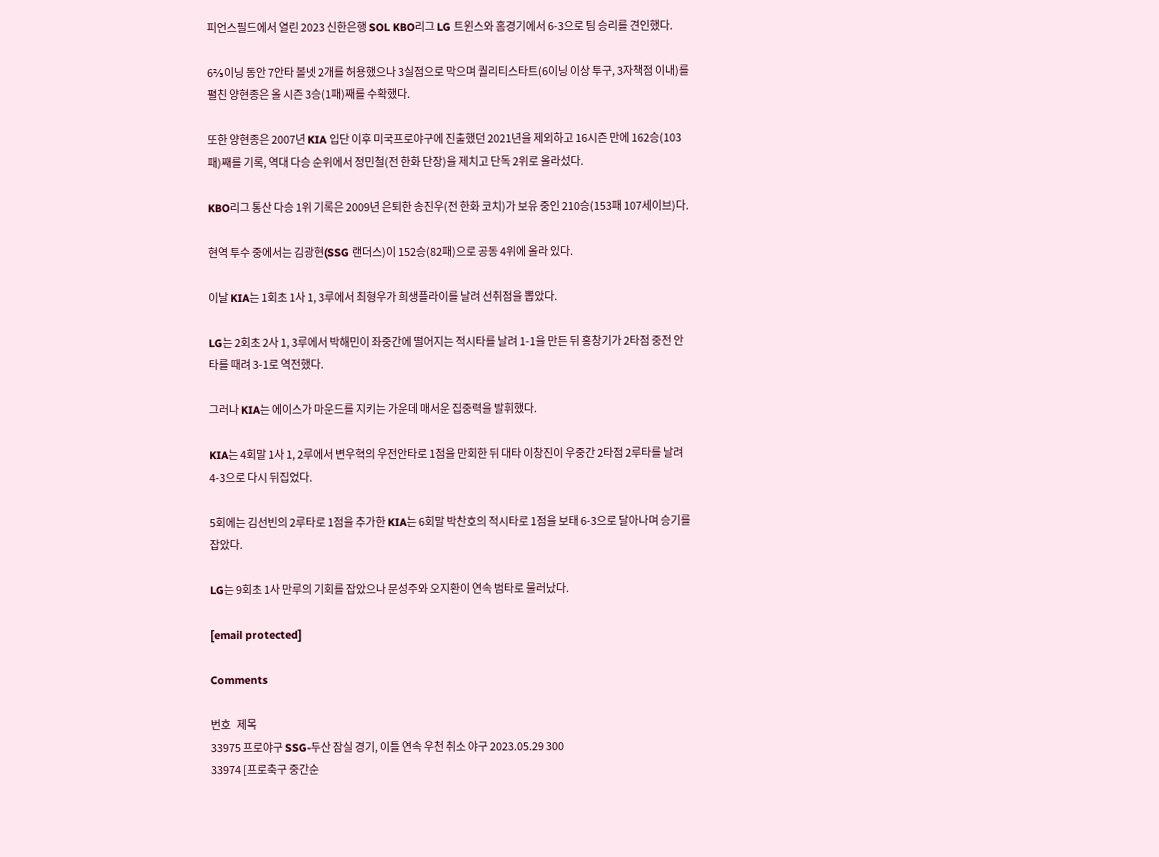피언스필드에서 열린 2023 신한은행 SOL KBO리그 LG 트윈스와 홈경기에서 6-3으로 팀 승리를 견인했다.

6⅔이닝 동안 7안타 볼넷 2개를 허용했으나 3실점으로 막으며 퀄리티스타트(6이닝 이상 투구, 3자책점 이내)를 펼친 양현종은 올 시즌 3승(1패)째를 수확했다.

또한 양현종은 2007년 KIA 입단 이후 미국프로야구에 진출했던 2021년을 제외하고 16시즌 만에 162승(103패)째를 기록, 역대 다승 순위에서 정민철(전 한화 단장)을 제치고 단독 2위로 올라섰다.

KBO리그 통산 다승 1위 기록은 2009년 은퇴한 송진우(전 한화 코치)가 보유 중인 210승(153패 107세이브)다.

현역 투수 중에서는 김광현(SSG 랜더스)이 152승(82패)으로 공동 4위에 올라 있다.

이날 KIA는 1회초 1사 1, 3루에서 최형우가 희생플라이를 날려 선취점을 뽑았다.

LG는 2회초 2사 1, 3루에서 박해민이 좌중간에 떨어지는 적시타를 날려 1-1을 만든 뒤 홍창기가 2타점 중전 안타를 때려 3-1로 역전했다.

그러나 KIA는 에이스가 마운드를 지키는 가운데 매서운 집중력을 발휘했다.

KIA는 4회말 1사 1, 2루에서 변우혁의 우전안타로 1점을 만회한 뒤 대타 이창진이 우중간 2타점 2루타를 날려 4-3으로 다시 뒤집었다.

5회에는 김선빈의 2루타로 1점을 추가한 KIA는 6회말 박찬호의 적시타로 1점을 보태 6-3으로 달아나며 승기를 잡았다.

LG는 9회초 1사 만루의 기회를 잡았으나 문성주와 오지환이 연속 범타로 물러났다.

[email protected]

Comments

번호   제목
33975 프로야구 SSG-두산 잠실 경기, 이틀 연속 우천 취소 야구 2023.05.29 300
33974 [프로축구 중간순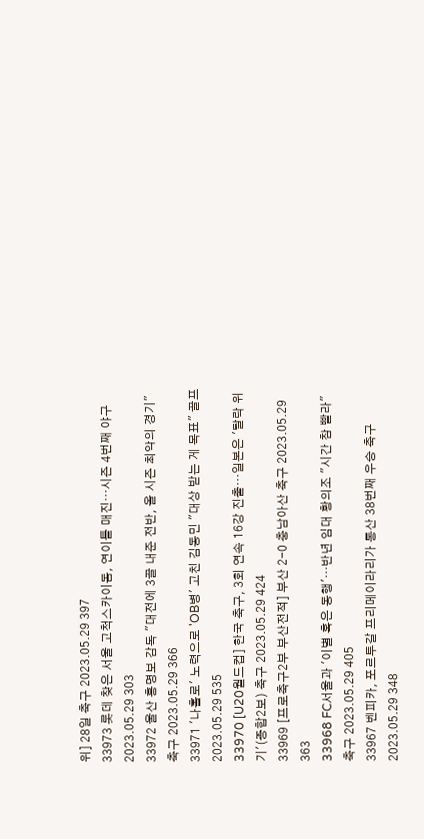위] 28일 축구 2023.05.29 397
33973 롯데 찾은 서울 고척스카이돔, 연이틀 매진…시즌 4번째 야구 2023.05.29 303
33972 울산 홍명보 감독 "대전에 3골 내준 전반, 올 시즌 최악의 경기" 축구 2023.05.29 366
33971 '나홀로' 노력으로 'OB병' 고친 김동민 "대상 받는 게 목표" 골프 2023.05.29 535
33970 [U20월드컵] 한국 축구, 3회 연속 16강 진출…일본은 '탈락 위기'(종합2보) 축구 2023.05.29 424
33969 [프로축구2부 부산전적] 부산 2-0 충남아산 축구 2023.05.29 363
33968 FC서울과 '이별 혹은 동행'…반년 임대 황의조 "시간 참 빨라" 축구 2023.05.29 405
33967 벤피카, 포르투갈 프리메이라리가 통산 38번째 우승 축구 2023.05.29 348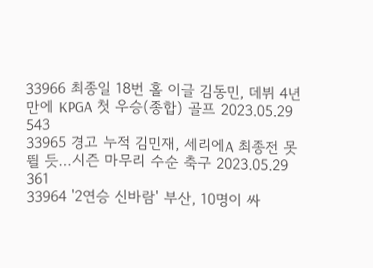33966 최종일 18번 홀 이글 김동민, 데뷔 4년 만에 KPGA 첫 우승(종합) 골프 2023.05.29 543
33965 경고 누적 김민재, 세리에A 최종전 못 뛸 듯…시즌 마무리 수순 축구 2023.05.29 361
33964 '2연승 신바람' 부산, 10명이 싸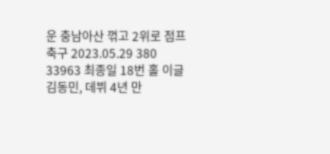운 충남아산 꺾고 2위로 점프 축구 2023.05.29 380
33963 최종일 18번 홀 이글 김동민, 데뷔 4년 만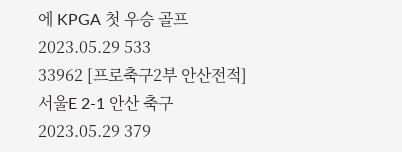에 KPGA 첫 우승 골프 2023.05.29 533
33962 [프로축구2부 안산전적] 서울E 2-1 안산 축구 2023.05.29 379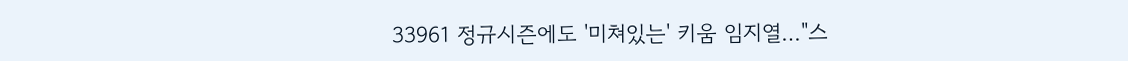33961 정규시즌에도 '미쳐있는' 키움 임지열…"스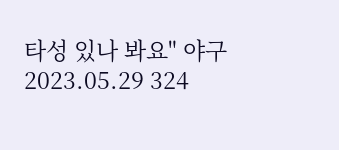타성 있나 봐요" 야구 2023.05.29 324